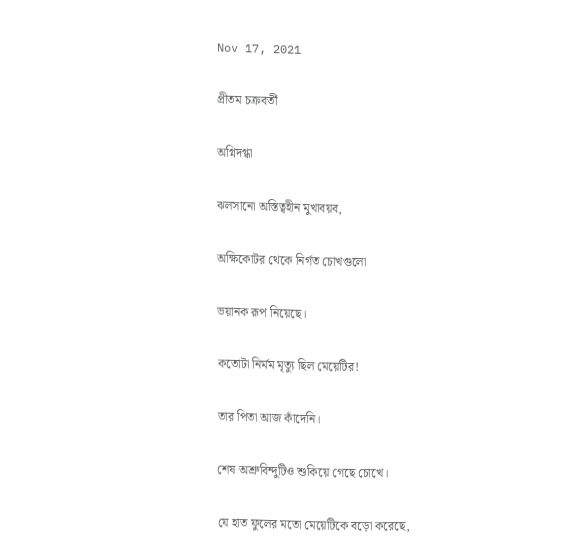Nov 17, 2021

প্রীতম চক্রবর্তী

অগ্নিদগ্ধা

ঝলসানো অস্তিত্বহীন মুখাবয়ব,

অক্ষিকোটর থেকে নির্গত চোখগুলো

ভয়ানক রূপ নিয়েছে।

কতোটা নির্মম মৃত্যু ছিল মেয়েটির!

তার পিতা আজ কাঁদেনি।

শেষ অশ্রুবিন্দুটিও শুকিয়ে গেছে চোখে।

যে হাত ফুলের মতো মেয়েটিকে বড়ো করেছে,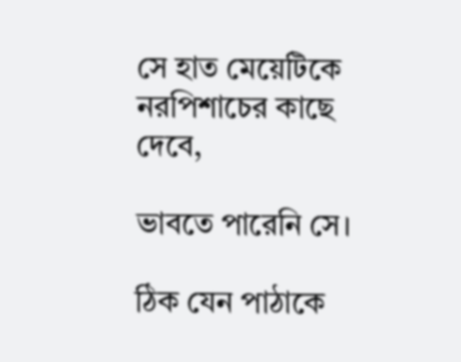সে হাত মেয়েটিকে নরপিশাচের কাছে দেবে,

ভাবতে পারেনি সে।

ঠিক যেন পাঠাকে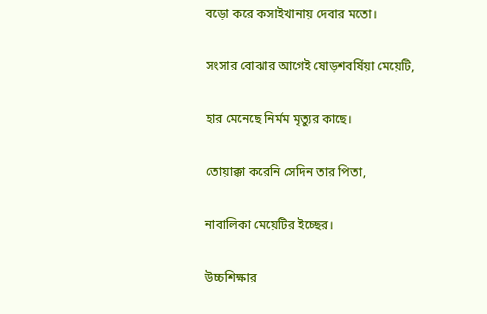বড়ো করে কসাইখানায় দেবার মতো।

সংসার বোঝার আগেই ষোড়শবর্ষিয়া মেয়েটি,

হার মেনেছে নির্মম মৃত্যুর কাছে।

তোয়াক্কা করেনি সেদিন তার পিতা,

নাবালিকা মেয়েটির ইচ্ছের।

উচ্চশিক্ষার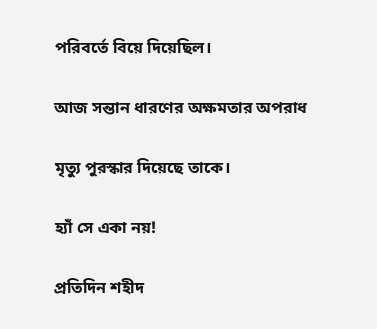পরিবর্তে বিয়ে দিয়েছিল।

আজ সন্তান ধারণের অক্ষমতার অপরাধ

মৃত্যু পুরস্কার দিয়েছে তাকে।

হ্যাঁ সে একা নয়!

প্রতিদিন শহীদ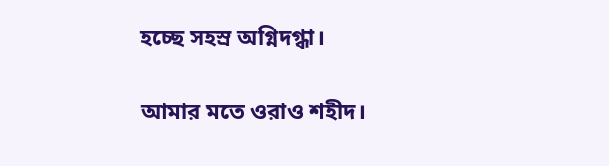হচ্ছে সহস্র অগ্নিদগ্ধা।

আমার মতে ওরাও শহীদ।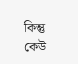কিন্তু কেউ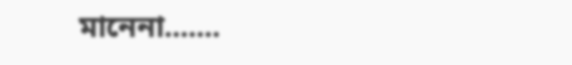মানেনা.......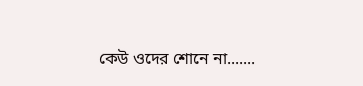কেউ ওদের শোনে না.......